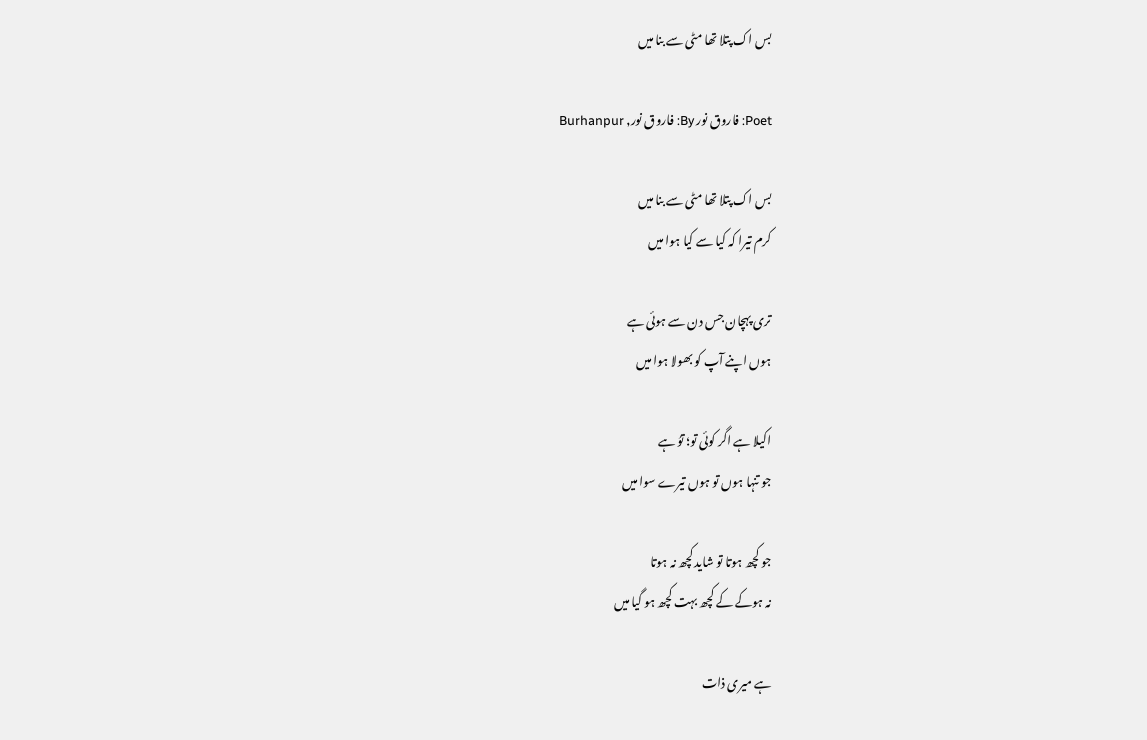بس اک پتلا تھا مٹی سے بنا میں

Poet: فاروق نور By: فاروق نور, Burhanpur

بس اک پتلا تھا مٹی سے بنا میں
کرم تیرا کہ کیا سے کیا ہوا میں

تری پہچان جس دن سے ہوئی ہے
ہوں اپنے آپ کو بھولا ہوا میں

اکیلا ہے اگر کوئی تو؛ توُ ہے
جو تنہا ہوں تو ہوں تیرے سوا میں

جو کچھ ہوتا تو شاید کچھ نہ ہوتا
نہ ہوکے کے کچھ بہت کچھ ہو گیا میں

ہے میری ذات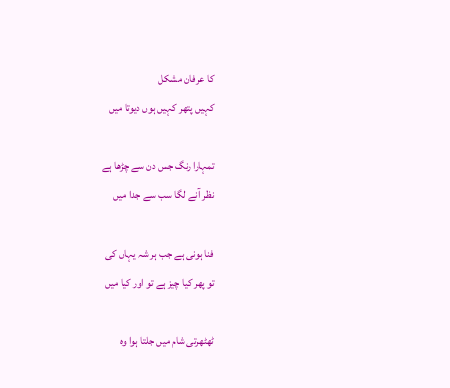کا عرفان مشکل
کہیں پتھر کہیں ہوں دیوتا میں

تمہارا رنگ جس دن سے چڑھا ہے
نظر آنے لگا سب سے جدا میں

فنا ہونی ہے جب ہر شہ یہاں کی
تو پھر کیا چیز ہے تو اور کیا میں

ٹھٹھرتی شام میں جلتا ہوا وہ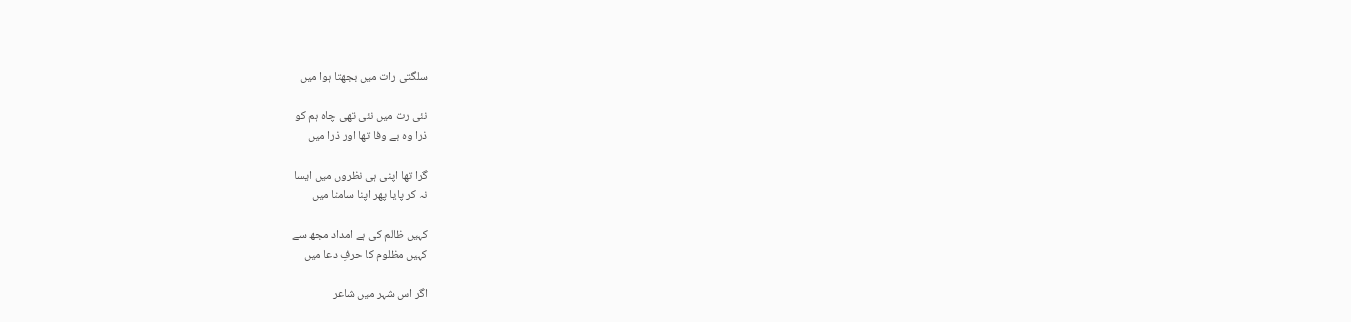سلگتی رات میں بجھتا ہوا میں

نئی رت میں نئی تھی چاہ ہم کو
ذرا وہ بے وفا تھا اور ذرا میں

گرا تھا اپنی ہی نظروں میں ایسا
نہ کر پایا پھر اپنا سامنا میں

کہیں ظالم کی ہے امداد مجھ سے
کہیں مظلوم کا حرفِ دعا میں

اگر اس شہر میں شاعر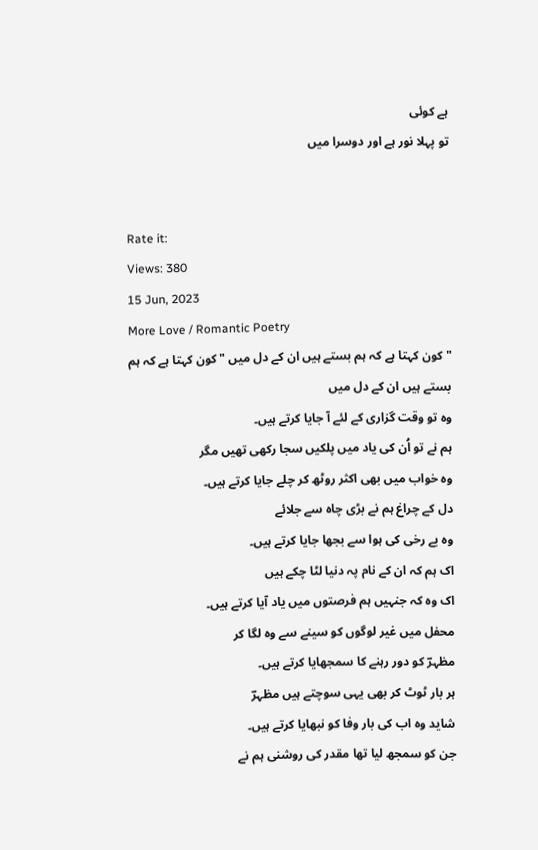ہے کوئی
تو پہلا نور ہے اور دوسرا میں


Rate it:
Views: 380
15 Jun, 2023
More Love / Romantic Poetry
" کون کہتا ہے کہ ہم بستے ہیں ان کے دل میں " کون کہتا ہے کہ ہم بستے ہیں ان کے دل میں
وہ تو وقت گزاری کے لئے آ جایا کرتے ہیں۔
ہم نے تو اُن کی یاد میں پلکیں سجا رکھی تھیں مگر
وہ خواب میں بھی اکثر روٹھ کر چلے جایا کرتے ہیں۔
دل کے چراغ ہم نے بڑی چاہ سے جلائے
وہ بے رخی کی ہوا سے بجھا جایا کرتے ہیں۔
اک ہم کہ ان کے نام پہ دنیا لٹا چکے ہیں
اک وہ کہ جنہیں ہم فرصتوں میں یاد آیا کرتے ہیں۔
محفل میں غیر لوگوں کو سینے سے وہ لگا کر
مظہرؔ کو دور رہنے کا سمجھایا کرتے ہیں۔
ہر بار ٹوٹ کر بھی یہی سوچتے ہیں مظہرؔ
شاید وہ اب کی بار وفا کو نبھایا کرتے ہیں۔
جن کو سمجھ لیا تھا مقدر کی روشنی ہم نے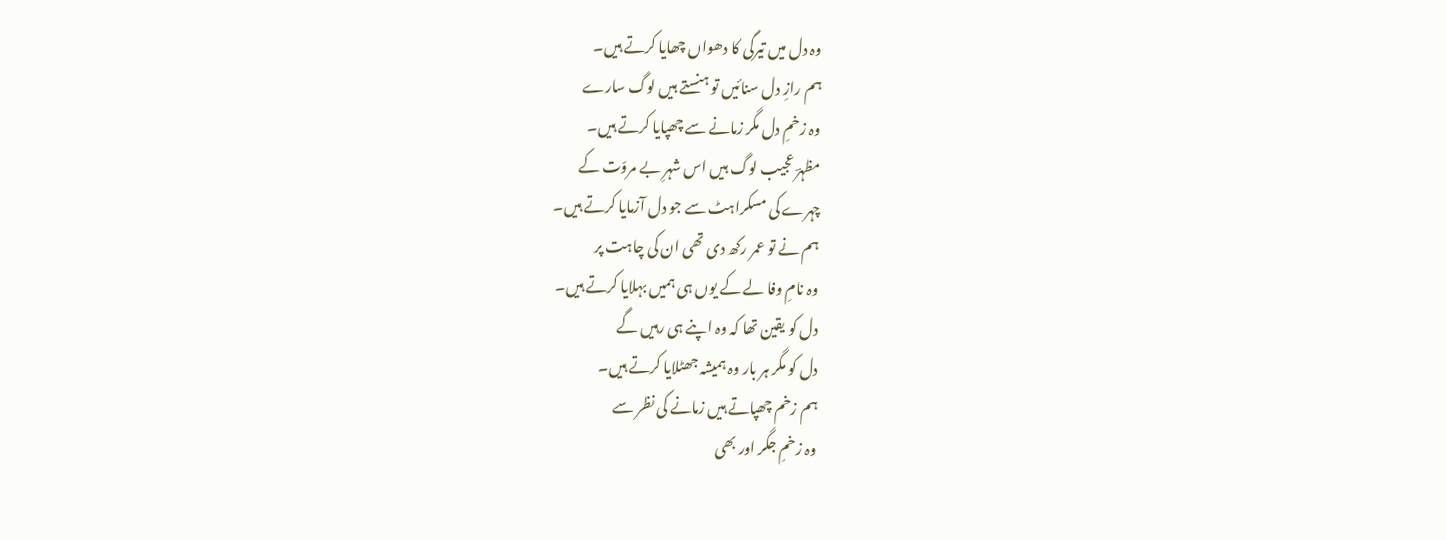وہ دل میں تیرگی کا دھواں چھایا کرتے ہیں۔
ہم رازِ دل سنائیں تو ہنستے ہیں لوگ سارے
وہ زخمِ دل مگر زمانے سے چھپایا کرتے ہیں۔
مظہرؔ عجیب لوگ ہیں اس شہرِ بے مروّت کے
چہرے کی مسکراہٹ سے جو دل آزمایا کرتے ہیں۔
ہم نے تو عمر رکھ دی تھی ان کی چاہت پر
وہ نامِ وفا لے کے یوں ہی ہمیں بہلایا کرتے ہیں۔
دل کو یقین تھا کہ وہ اپنے ہی رہیں گے
دل کو مگر ہر بار وہ ہمیشہ جھٹلایا کرتے ہیں۔
ہم زخم چھپاتے ہیں زمانے کی نظر سے
وہ زخمِ جگر اور بھی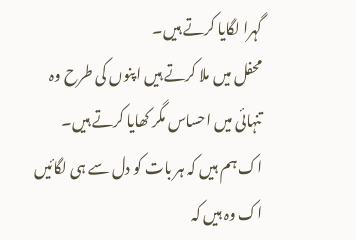گہرا لگایا کرتے ہیں۔
محفل میں ملا کرتے ہیں اپنوں کی طرح وہ
تنہائی میں احساس مگر کھایا کرتے ہیں۔
اک ہم ہیں کہ ہر بات کو دل سے ہی لگائیں
اک وہ ہیں کہ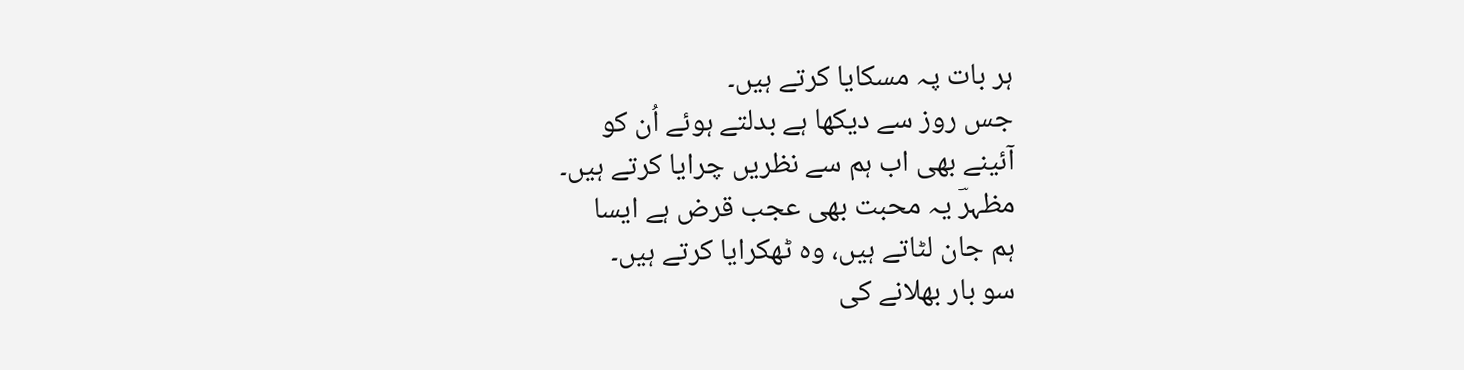ہر بات پہ مسکایا کرتے ہیں۔
جس روز سے دیکھا ہے بدلتے ہوئے اُن کو
آئینے بھی اب ہم سے نظریں چرایا کرتے ہیں۔
مظہرؔ یہ محبت بھی عجب قرض ہے ایسا
ہم جان لٹاتے ہیں، وہ ٹھکرایا کرتے ہیں۔
سو بار بھلانے کی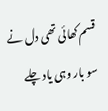قسم کھائی تھی دل نے
سو بار وہی یاد چلے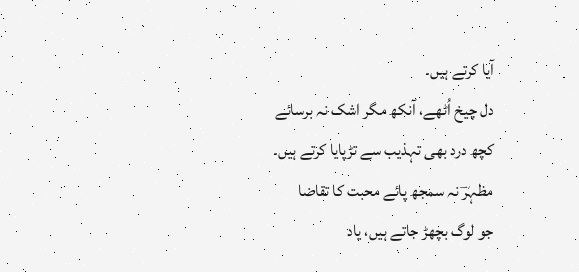آیا کرتے ہیں۔
دل چیخ اُٹھے، آنکھ مگر اشک نہ برسائے
کچھ درد بھی تہذیب سے تڑپایا کرتے ہیں۔
مظہرؔ نہ سمجھ پائے محبت کا تقاضا
جو لوگ بچھڑ جاتے ہیں، یاد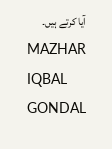آیا کرتے ہیں۔
MAZHAR IQBAL GONDAL